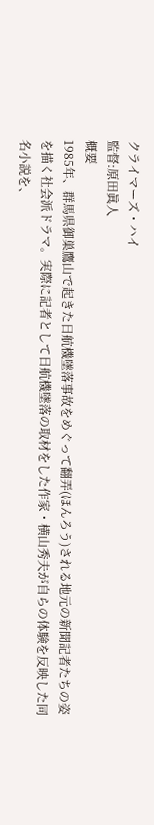クライマーズ・ハイ
監督:原田眞人
概要
1985年、群馬県御巣鷹山で起きた日航機墜落事故をめぐって翻弄(ほんろう)される地元の新聞記者たちの姿を描く社会派ドラマ。実際に記者として日航機墜落の取材をした作家・横山秀夫が自らの体験を反映した同名小説を、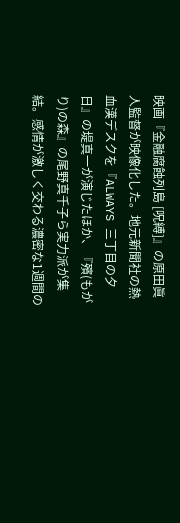映画『金融腐蝕列島 [呪縛]』の原田眞人監督が映像化した。地元新聞社の熱血漢デスクを『ALWAYS 三丁目の夕日』の堤真一が演じたほか、『殯(もがり)の森』の尾野真千子ら実力派が集結。感情が激しく交わる濃密な1週間の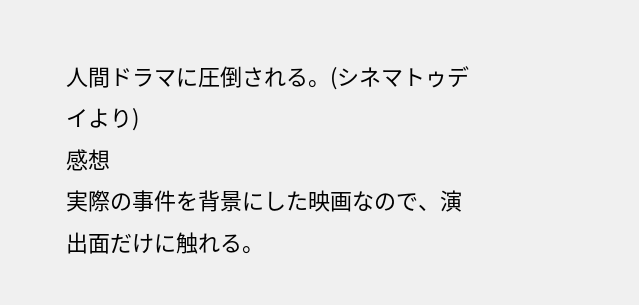人間ドラマに圧倒される。(シネマトゥデイより)
感想
実際の事件を背景にした映画なので、演出面だけに触れる。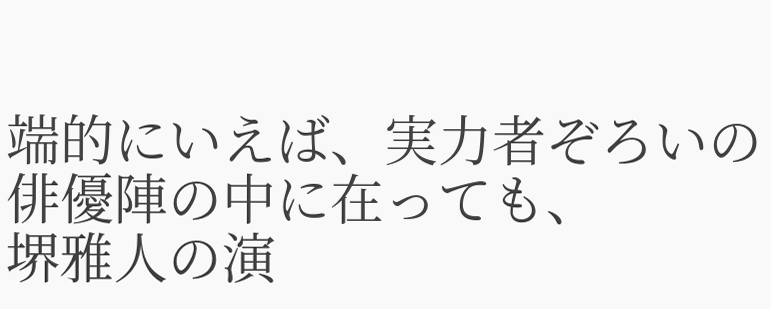端的にいえば、実力者ぞろいの俳優陣の中に在っても、
堺雅人の演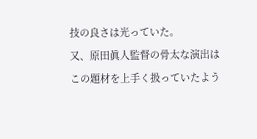技の良さは光っていた。
又、原田眞人監督の骨太な演出は
この題材を上手く扱っていたよう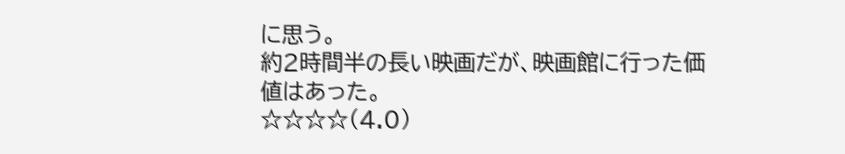に思う。
約2時間半の長い映画だが、映画館に行った価値はあった。
☆☆☆☆(4.0)